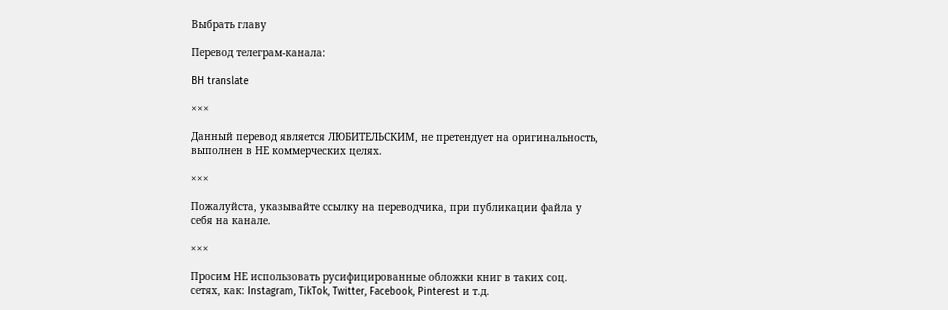Выбрать главу

Перевод телеграм-канала:

BH translate

×××

Данный перевод является ЛЮБИТЕЛЬСКИМ, не претендует на оригинальность, выполнен в НЕ коммерческих целях.

×××

Пожалуйста, указывайте ссылку на переводчика, при публикации файла у себя на канале.

×××

Просим НЕ использовать русифицированные обложки книг в таких соц. сетях, как: Instagram, TikTok, Twitter, Facebook, Pinterest и т.д.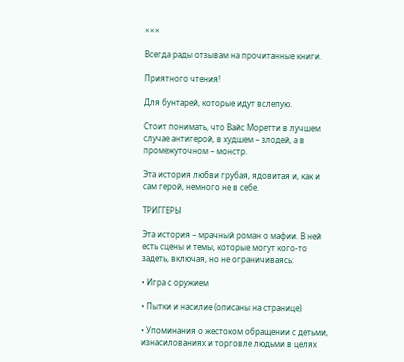×××

Всегда рады отзывам на прочитанные книги.

Приятного чтения!

Для бунтарей, которые идут вслепую.

Стоит понимать, что Вайс Моретти в лучшем случае антигерой, в худшем – злодей, а в промежуточном – монстр.

Эта история любви грубая, ядовитая и, как и сам герой, немного не в себе.

ТРИГГЕРЫ

Эта история – мрачный роман о мафии. В ней есть сцены и темы, которые могут кого-то задеть, включая, но не ограничиваясь:

• Игра с оружием

• Пытки и насилие (описаны на странице)

• Упоминания о жестоком обращении с детьми, изнасилованиях и торговле людьми в целях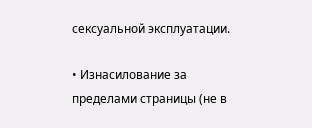сексуальной эксплуатации.

• Изнасилование за пределами страницы (не в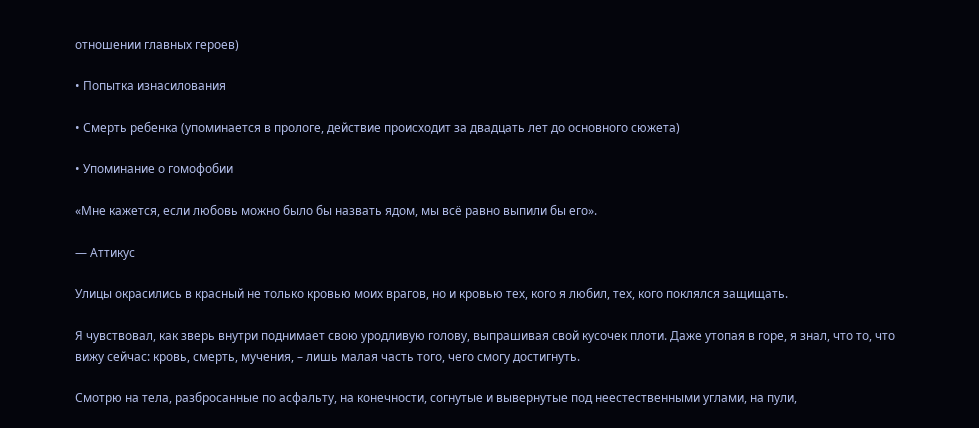отношении главных героев)

• Попытка изнасилования

• Смерть ребенка (упоминается в прологе, действие происходит за двадцать лет до основного сюжета)

• Упоминание о гомофобии

«Мне кажется, если любовь можно было бы назвать ядом, мы всё равно выпили бы его».

— Аттикус

Улицы окрасились в красный не только кровью моих врагов, но и кровью тех, кого я любил, тех, кого поклялся защищать.

Я чувствовал, как зверь внутри поднимает свою уродливую голову, выпрашивая свой кусочек плоти. Даже утопая в горе, я знал, что то, что вижу сейчас: кровь, смерть, мучения, – лишь малая часть того, чего смогу достигнуть.

Смотрю на тела, разбросанные по асфальту, на конечности, согнутые и вывернутые под неестественными углами, на пули,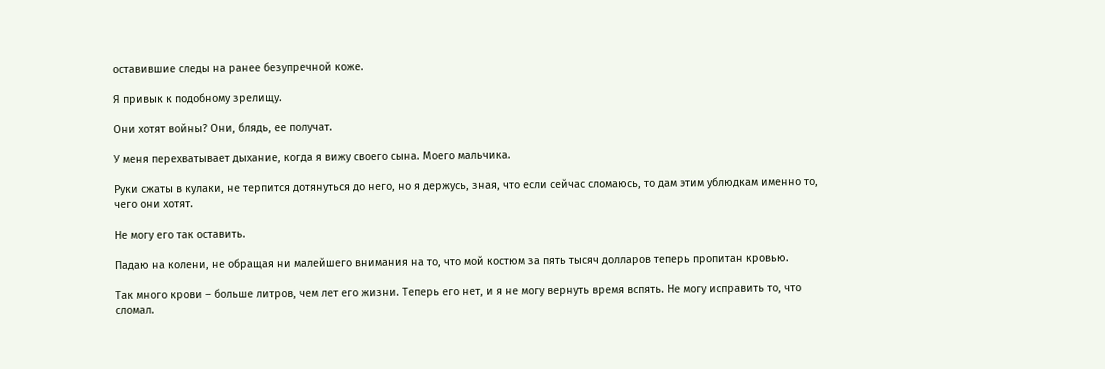оставившие следы на ранее безупречной коже.

Я привык к подобному зрелищу.

Они хотят войны? Они, блядь, ее получат.

У меня перехватывает дыхание, когда я вижу своего сына. Моего мальчика.

Руки сжаты в кулаки, не терпится дотянуться до него, но я держусь, зная, что если сейчас сломаюсь, то дам этим ублюдкам именно то, чего они хотят.

Не могу его так оставить.

Падаю на колени, не обращая ни малейшего внимания на то, что мой костюм за пять тысяч долларов теперь пропитан кровью.

Так много крови – больше литров, чем лет его жизни. Теперь его нет, и я не могу вернуть время вспять. Не могу исправить то, что сломал.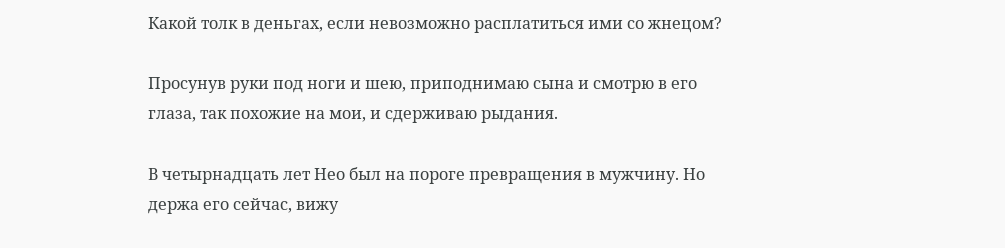Какой толк в деньгах, если невозможно расплатиться ими со жнецом?

Просунув руки под ноги и шею, приподнимаю сына и смотрю в его глаза, так похожие на мои, и сдерживаю рыдания.

В четырнадцать лет Нео был на пороге превращения в мужчину. Но держа его сейчас, вижу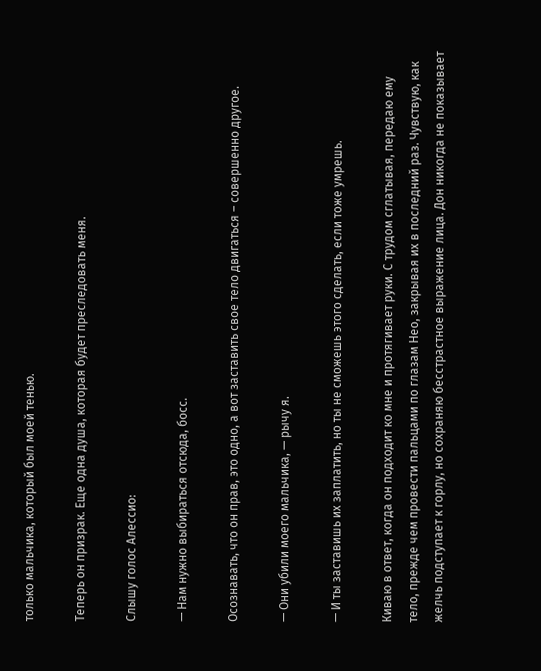только мальчика, который был моей тенью.

Теперь он призрак. Еще одна душа, которая будет преследовать меня.

Слышу голос Алессио:

— Нам нужно выбираться отсюда, босс.

Осознавать, что он прав, это одно, а вот заставить свое тело двигаться – совершенно другое.

— Они убили моего мальчика, — рычу я.

— И ты заставишь их заплатить, но ты не сможешь этого сделать, если тоже умрешь.

Киваю в ответ, когда он подходит ко мне и протягивает руки. С трудом сглатывая, передаю ему тело, прежде чем провести пальцами по глазам Нео, закрывая их в последний раз. Чувствую, как желчь подступает к горлу, но сохраняю бесстрастное выражение лица. Дон никогда не показывает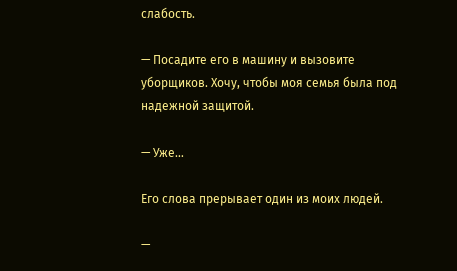слабость.

— Посадите его в машину и вызовите уборщиков. Хочу, чтобы моя семья была под надежной защитой.

— Уже…

Его слова прерывает один из моих людей.

—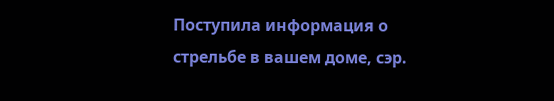Поступила информация о стрельбе в вашем доме, сэр.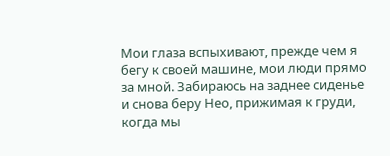Мои глаза вспыхивают, прежде чем я бегу к своей машине, мои люди прямо за мной. Забираюсь на заднее сиденье и снова беру Нео, прижимая к груди, когда мы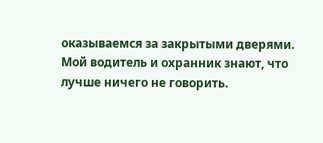оказываемся за закрытыми дверями. Мой водитель и охранник знают, что лучше ничего не говорить.